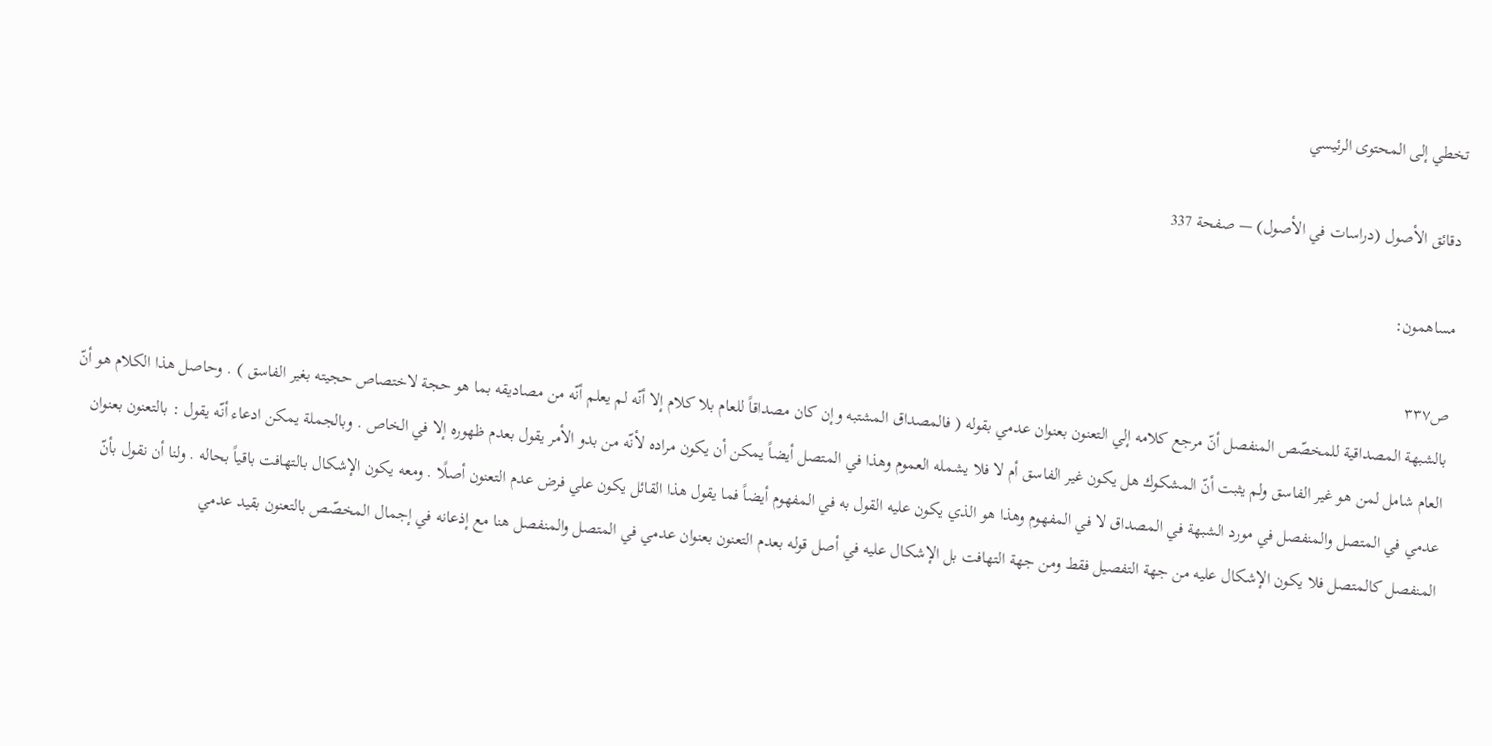تخطي إلى المحتوى الرئيسي

دقائق الأصول (دراسات في الأصول) — صفحة 337

مساهمون:

ص٣٣٧
بالشبهة المصداقية للمخصّص المنفصل أنّ مرجع كلامه إلي التعنون بعنوان عدمي بقوله ( فالمصداق المشتبه وإن كان مصداقاً للعام بلا كلام إلا أنّه لم يعلم أنّه من مصاديقه بما هو حجة لاختصاص حجيته بغير الفاسق ) . وحاصل هذا الكلام هو أنّ العام شامل لمن هو غير الفاسق ولم يثبت أنّ المشكوك هل يكون غير الفاسق أم لا فلا يشمله العموم وهذا في المتصل أيضاً يمكن أن يكون مراده لأنّه من بدو الأمر يقول بعدم ظهوره إلا في الخاص . وبالجملة يمكن ادعاء أنّه يقول : بالتعنون بعنوان عدمي في المتصل والمنفصل في مورد الشبهة في المصداق لا في المفهوم وهذا هو الذي يكون عليه القول به في المفهوم أيضاً فما يقول هذا القائل يكون علي فرض عدم التعنون أصلًا . ومعه يكون الإشكال بالتهافت باقياً بحاله . ولنا أن نقول بأنّ المنفصل كالمتصل فلا يكون الإشكال عليه من جهة التفصيل فقط ومن جهة التهافت بل الإشكال عليه في أصل قوله بعدم التعنون بعنوان عدمي في المتصل والمنفصل هنا مع إذعانه في إجمال المخصّص بالتعنون بقيد عدمي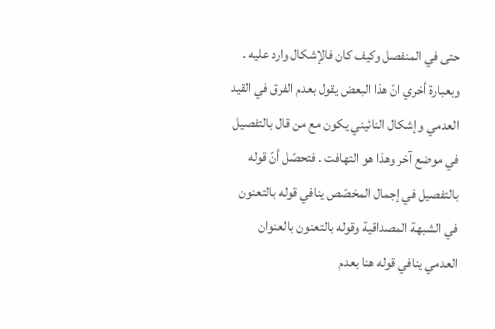حتى في المنفصل وكيف كان فالإشكال وارد عليه . وبعبارة أخري انّ هذا البعض يقول بعدم الفرق في القيد العدمي وإشكال النائيني يكون مع من قال بالتفصيل في موضع آخر وهذا هو التهافت . فتحصّل أنّ قوله بالتفصيل في إجمال المخصّص ينافي قوله بالتعنون في الشبهة المصداقية وقوله بالتعنون بالعنوان العدمي ينافي قوله هنا بعدم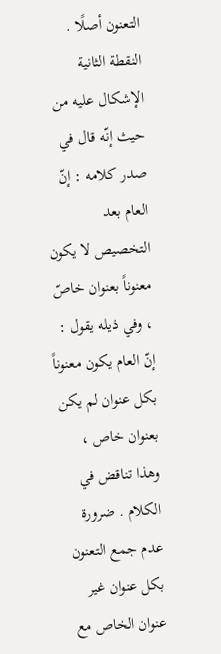التعنون أصلًا . النقطة الثانية الإشكال عليه من حيث إنّه قال في صدر كلامه : إنّ العام بعد التخصيص لا يكون معنوناً بعنوان خاصّ ، وفي ذيله يقول : إنّ العام يكون معنوناً بكل عنوان لم يكن بعنوان خاص ، وهذا تناقض في الكلام . ضرورة عدم جمع التعنون بكل عنوان غير عنوان الخاص مع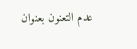عدم التعنون بعنوان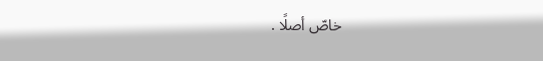خاصّ أصلًا .